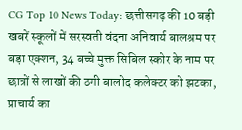CG Top 10 News Today: छत्तीसगढ़ की 10 बड़ी खबरें स्कूलों में सरस्वती वंदना अनिवार्य बालश्रम पर बड़ा एक्शन, 34 बच्चे मुक्त सिबिल स्कोर के नाम पर छात्रों से लाखों की ठगी बालोद कलेक्टर को झटका, प्राचार्य का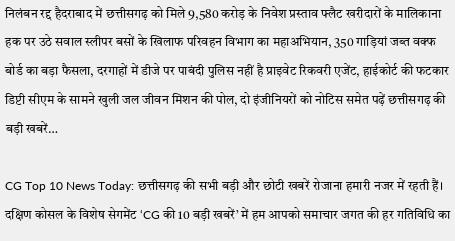निलंबन रद्द हैदराबाद में छत्तीसगढ़ को मिले 9,580 करोड़ के निवेश प्रस्ताव फ्लैट खरीदारों के मालिकाना हक पर उठे सवाल स्लीपर बसों के खिलाफ परिवहन विभाग का महाअभियान, 350 गाड़ियां जब्त वक्फ बोर्ड का बड़ा फैसला, दरगाहों में डीजे पर पाबंदी पुलिस नहीं है प्राइवेट रिकवरी एजेंट, हाईकोर्ट की फटकार डिप्टी सीएम के सामने खुली जल जीवन मिशन की पोल, दो इंजीनियरों को नोटिस समेत पढ़ें छत्तीसगढ़ की बड़ी खबरें…

CG Top 10 News Today: छत्तीसगढ़ की सभी बड़ी और छोटी खबरें रोजाना हमारी नजर में रहती हैं। दक्षिण कोसल के विशेष सेगमेंट ‘CG की 10 बड़ी खबरें’ में हम आपको समाचार जगत की हर गतिविधि का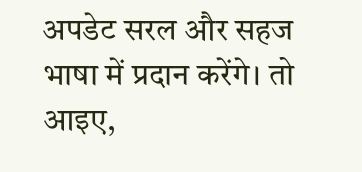अपडेट सरल और सहज भाषा में प्रदान करेंगे। तो आइए,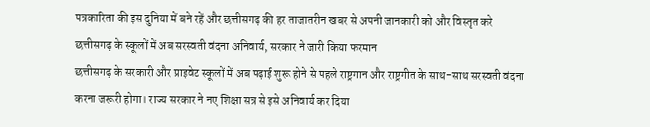पत्रकारिता की इस दुनिया में बने रहें और छत्तीसगढ़ की हर ताजातरीन खबर से अपनी जानकारी को और विस्तृत करे
छत्तीसगढ़ के स्कूलों में अब सरस्वती वंदना अनिवार्य, सरकार ने जारी किया फरमान
छत्तीसगढ़ के सरकारी और प्राइवेट स्कूलों में अब पढ़ाई शुरू होने से पहले राष्ट्रगान और राष्ट्रगीत के साथ-साथ सरस्वती वंदना करना जरूरी होगा। राज्य सरकार ने नए शिक्षा सत्र से इसे अनिवार्य कर दिया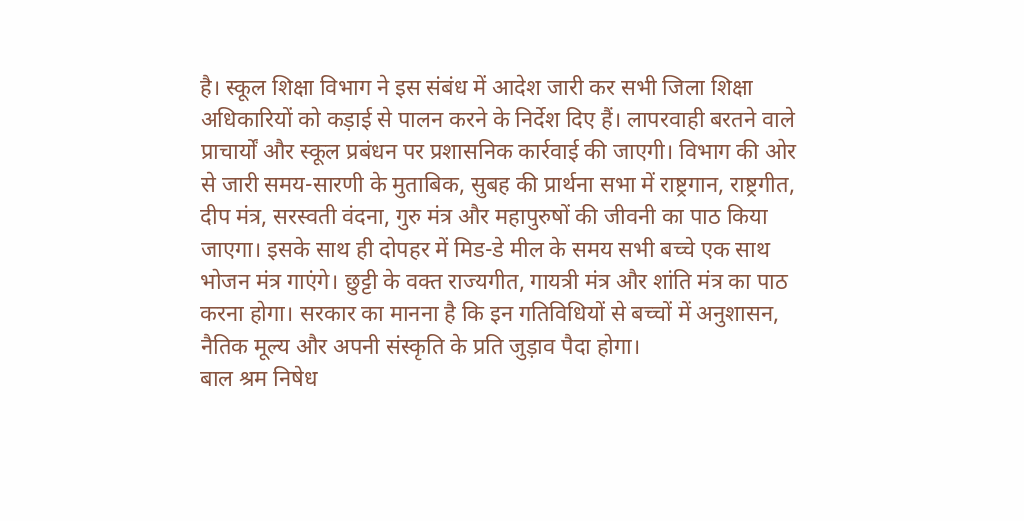है। स्कूल शिक्षा विभाग ने इस संबंध में आदेश जारी कर सभी जिला शिक्षा अधिकारियों को कड़ाई से पालन करने के निर्देश दिए हैं। लापरवाही बरतने वाले प्राचार्यों और स्कूल प्रबंधन पर प्रशासनिक कार्रवाई की जाएगी। विभाग की ओर से जारी समय-सारणी के मुताबिक, सुबह की प्रार्थना सभा में राष्ट्रगान, राष्ट्रगीत, दीप मंत्र, सरस्वती वंदना, गुरु मंत्र और महापुरुषों की जीवनी का पाठ किया जाएगा। इसके साथ ही दोपहर में मिड-डे मील के समय सभी बच्चे एक साथ भोजन मंत्र गाएंगे। छुट्टी के वक्त राज्यगीत, गायत्री मंत्र और शांति मंत्र का पाठ करना होगा। सरकार का मानना है कि इन गतिविधियों से बच्चों में अनुशासन, नैतिक मूल्य और अपनी संस्कृति के प्रति जुड़ाव पैदा होगा।
बाल श्रम निषेध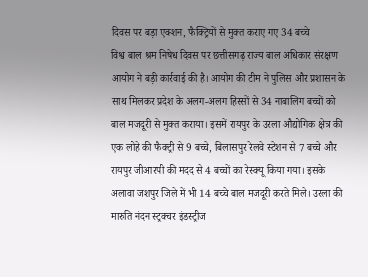दिवस पर बड़ा एक्शन, फैक्ट्रियों से मुक्त कराए गए 34 बच्चे
विश्व बाल श्रम निषेध दिवस पर छत्तीसगढ़ राज्य बाल अधिकार संरक्षण आयोग ने बड़ी कार्रवाई की है। आयोग की टीम ने पुलिस और प्रशासन के साथ मिलकर प्रदेश के अलग-अलग हिस्सों से 34 नाबालिग बच्चों को बाल मजदूरी से मुक्त कराया। इसमें रायपुर के उरला औद्योगिक क्षेत्र की एक लोहे की फैक्ट्री से 9 बच्चे, बिलासपुर रेलवे स्टेशन से 7 बच्चे और रायपुर जीआरपी की मदद से 4 बच्चों का रेस्क्यू किया गया। इसके अलावा जशपुर जिले में भी 14 बच्चे बाल मजदूरी करते मिले। उरला की मारुति नंदन स्ट्रक्चर इंडस्ट्रीज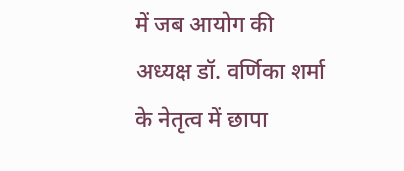में जब आयोग की अध्यक्ष डॉ. वर्णिका शर्मा के नेतृत्व में छापा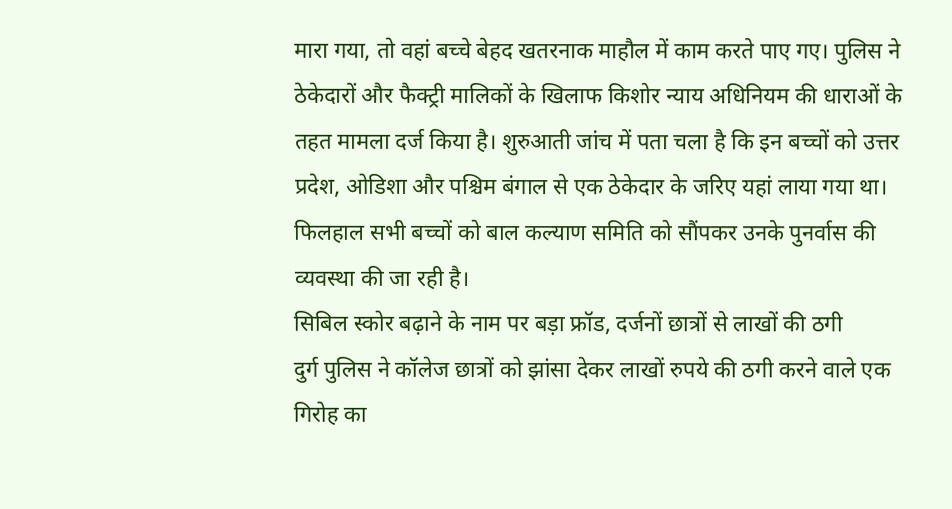मारा गया, तो वहां बच्चे बेहद खतरनाक माहौल में काम करते पाए गए। पुलिस ने ठेकेदारों और फैक्ट्री मालिकों के खिलाफ किशोर न्याय अधिनियम की धाराओं के तहत मामला दर्ज किया है। शुरुआती जांच में पता चला है कि इन बच्चों को उत्तर प्रदेश, ओडिशा और पश्चिम बंगाल से एक ठेकेदार के जरिए यहां लाया गया था। फिलहाल सभी बच्चों को बाल कल्याण समिति को सौंपकर उनके पुनर्वास की व्यवस्था की जा रही है।
सिबिल स्कोर बढ़ाने के नाम पर बड़ा फ्रॉड, दर्जनों छात्रों से लाखों की ठगी
दुर्ग पुलिस ने कॉलेज छात्रों को झांसा देकर लाखों रुपये की ठगी करने वाले एक गिरोह का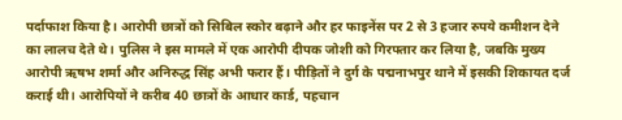पर्दाफाश किया है। आरोपी छात्रों को सिबिल स्कोर बढ़ाने और हर फाइनेंस पर 2 से 3 हजार रुपये कमीशन देने का लालच देते थे। पुलिस ने इस मामले में एक आरोपी दीपक जोशी को गिरफ्तार कर लिया है, जबकि मुख्य आरोपी ऋषभ शर्मा और अनिरुद्ध सिंह अभी फरार हैं। पीड़ितों ने दुर्ग के पद्मनाभपुर थाने में इसकी शिकायत दर्ज कराई थी। आरोपियों ने करीब 40 छात्रों के आधार कार्ड, पहचान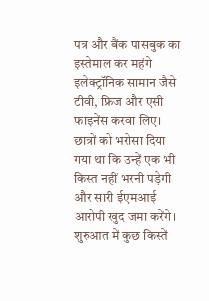पत्र और बैंक पासबुक का इस्तेमाल कर महंगे इलेक्ट्रॉनिक सामान जैसे टीवी, फ्रिज और एसी फाइनेंस करवा लिए। छात्रों को भरोसा दिया गया था कि उन्हें एक भी किस्त नहीं भरनी पड़ेगी और सारी ईएमआई आरोपी खुद जमा करेंगे। शुरुआत में कुछ किस्तें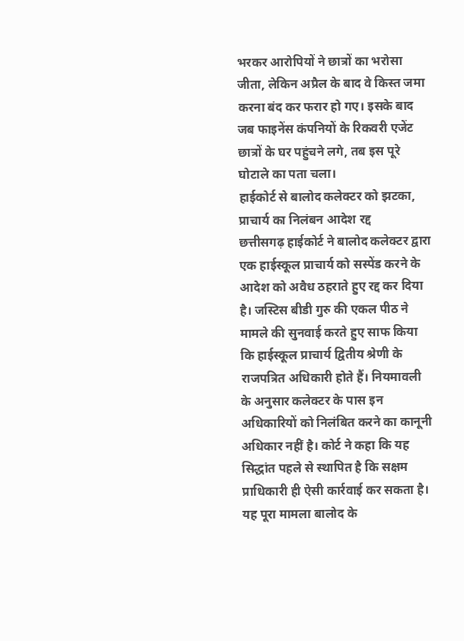भरकर आरोपियों ने छात्रों का भरोसा जीता, लेकिन अप्रैल के बाद वे किस्त जमा करना बंद कर फरार हो गए। इसके बाद जब फाइनेंस कंपनियों के रिकवरी एजेंट छात्रों के घर पहुंचने लगे, तब इस पूरे घोटाले का पता चला।
हाईकोर्ट से बालोद कलेक्टर को झटका, प्राचार्य का निलंबन आदेश रद्द
छत्तीसगढ़ हाईकोर्ट ने बालोद कलेक्टर द्वारा एक हाईस्कूल प्राचार्य को सस्पेंड करने के आदेश को अवैध ठहराते हुए रद्द कर दिया है। जस्टिस बीडी गुरु की एकल पीठ ने मामले की सुनवाई करते हुए साफ किया कि हाईस्कूल प्राचार्य द्वितीय श्रेणी के राजपत्रित अधिकारी होते हैं। नियमावली के अनुसार कलेक्टर के पास इन अधिकारियों को निलंबित करने का कानूनी अधिकार नहीं है। कोर्ट ने कहा कि यह सिद्धांत पहले से स्थापित है कि सक्षम प्राधिकारी ही ऐसी कार्रवाई कर सकता है। यह पूरा मामला बालोद के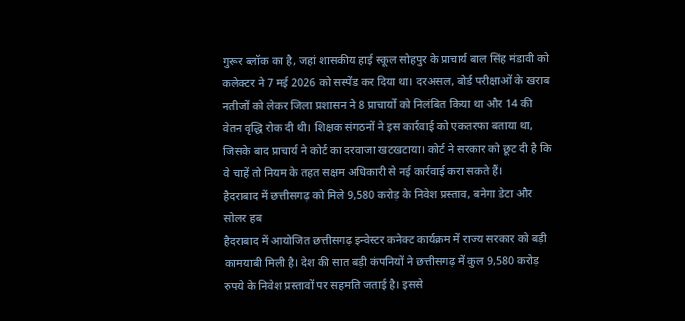गुरूर ब्लॉक का है, जहां शासकीय हाई स्कूल सोहपुर के प्राचार्य बाल सिंह मंडावी को कलेक्टर ने 7 मई 2026 को सस्पेंड कर दिया था। दरअसल, बोर्ड परीक्षाओं के खराब नतीजों को लेकर जिला प्रशासन ने 8 प्राचार्यों को निलंबित किया था और 14 की वेतन वृद्धि रोक दी थी। शिक्षक संगठनों ने इस कार्रवाई को एकतरफा बताया था, जिसके बाद प्राचार्य ने कोर्ट का दरवाजा खटखटाया। कोर्ट ने सरकार को छूट दी है कि वे चाहें तो नियम के तहत सक्षम अधिकारी से नई कार्रवाई करा सकते हैं।
हैदराबाद में छत्तीसगढ़ को मिले 9,580 करोड़ के निवेश प्रस्ताव, बनेगा डेटा और सोलर हब
हैदराबाद में आयोजित छत्तीसगढ़ इन्वेस्टर कनेक्ट कार्यक्रम में राज्य सरकार को बड़ी कामयाबी मिली है। देश की सात बड़ी कंपनियों ने छत्तीसगढ़ में कुल 9,580 करोड़ रुपये के निवेश प्रस्तावों पर सहमति जताई है। इससे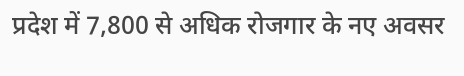प्रदेश में 7,800 से अधिक रोजगार के नए अवसर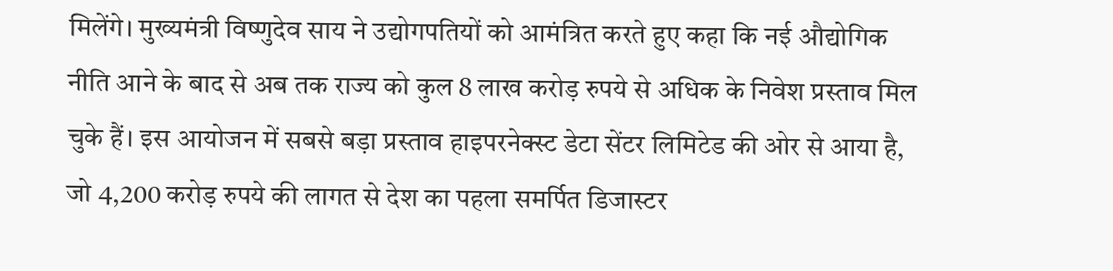मिलेंगे। मुख्यमंत्री विष्णुदेव साय ने उद्योगपतियों को आमंत्रित करते हुए कहा कि नई औद्योगिक नीति आने के बाद से अब तक राज्य को कुल 8 लाख करोड़ रुपये से अधिक के निवेश प्रस्ताव मिल चुके हैं। इस आयोजन में सबसे बड़ा प्रस्ताव हाइपरनेक्स्ट डेटा सेंटर लिमिटेड की ओर से आया है, जो 4,200 करोड़ रुपये की लागत से देश का पहला समर्पित डिजास्टर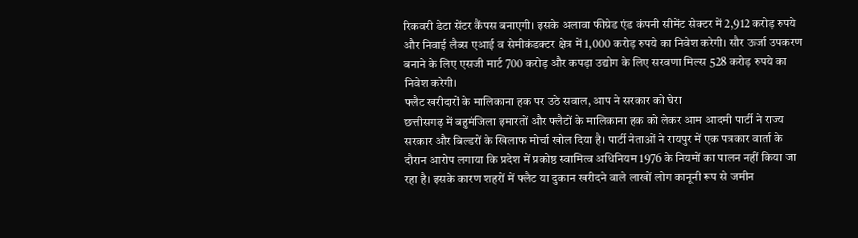रिकवरी डेटा सेंटर कैंपस बनाएगी। इसके अलावा फीग्रेड एंड कंपनी सीमेंट सेक्टर में 2,912 करोड़ रुपये और निवाई लैब्स एआई व सेमीकंडक्टर क्षेत्र में 1,000 करोड़ रुपये का निवेश करेगी। सौर ऊर्जा उपकरण बनाने के लिए एसजी मार्ट 700 करोड़ और कपड़ा उद्योग के लिए सरवणा मिल्स 528 करोड़ रुपये का निवेश करेगी।
फ्लैट खरीदारों के मालिकाना हक पर उठे सवाल, आप ने सरकार को घेरा
छत्तीसगढ़ में बहुमंजिला इमारतों और फ्लैटों के मालिकाना हक को लेकर आम आदमी पार्टी ने राज्य सरकार और बिल्डरों के खिलाफ मोर्चा खोल दिया है। पार्टी नेताओं ने रायपुर में एक पत्रकार वार्ता के दौरान आरोप लगाया कि प्रदेश में प्रकोष्ठ स्वामित्व अधिनियम 1976 के नियमों का पालन नहीं किया जा रहा है। इसके कारण शहरों में फ्लैट या दुकान खरीदने वाले लाखों लोग कानूनी रूप से जमीन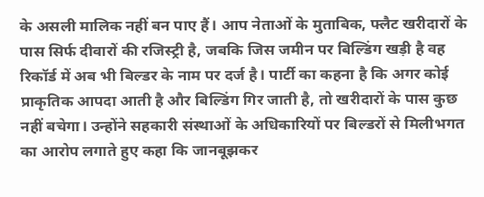के असली मालिक नहीं बन पाए हैं। आप नेताओं के मुताबिक, फ्लैट खरीदारों के पास सिर्फ दीवारों की रजिस्ट्री है, जबकि जिस जमीन पर बिल्डिंग खड़ी है वह रिकॉर्ड में अब भी बिल्डर के नाम पर दर्ज है। पार्टी का कहना है कि अगर कोई प्राकृतिक आपदा आती है और बिल्डिंग गिर जाती है, तो खरीदारों के पास कुछ नहीं बचेगा। उन्होंने सहकारी संस्थाओं के अधिकारियों पर बिल्डरों से मिलीभगत का आरोप लगाते हुए कहा कि जानबूझकर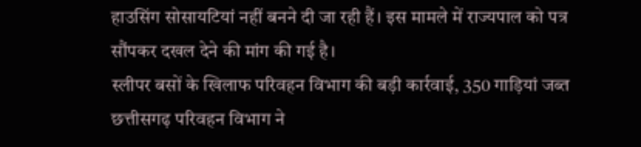हाउसिंग सोसायटियां नहीं बनने दी जा रही हैं। इस मामले में राज्यपाल को पत्र सौंपकर दखल देने की मांग की गई है।
स्लीपर बसों के खिलाफ परिवहन विभाग की बड़ी कार्रवाई, 350 गाड़ियां जब्त
छत्तीसगढ़ परिवहन विभाग ने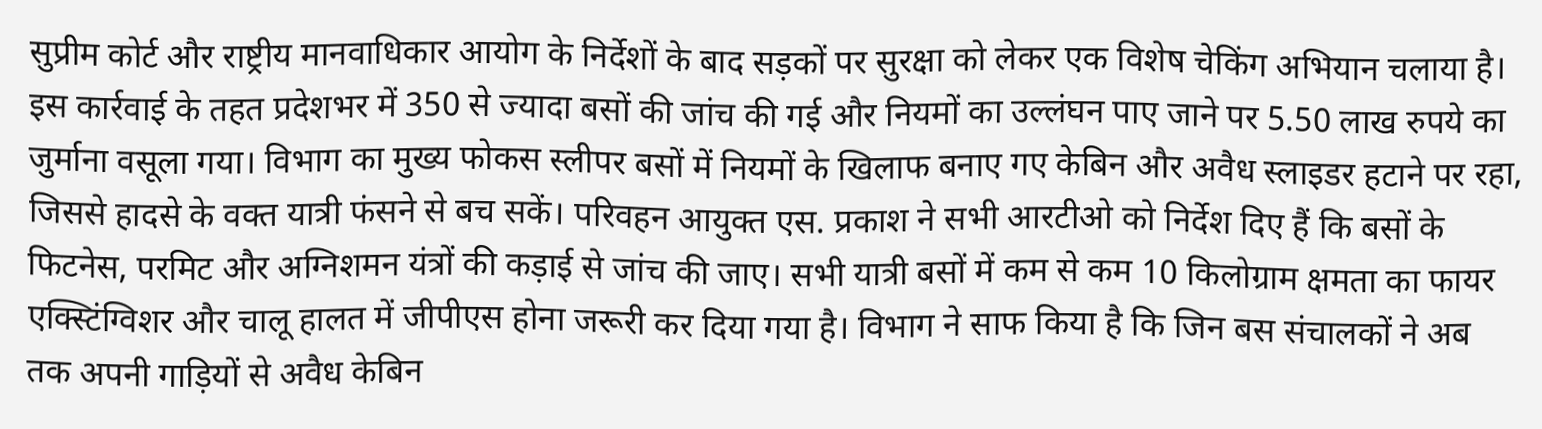सुप्रीम कोर्ट और राष्ट्रीय मानवाधिकार आयोग के निर्देशों के बाद सड़कों पर सुरक्षा को लेकर एक विशेष चेकिंग अभियान चलाया है। इस कार्रवाई के तहत प्रदेशभर में 350 से ज्यादा बसों की जांच की गई और नियमों का उल्लंघन पाए जाने पर 5.50 लाख रुपये का जुर्माना वसूला गया। विभाग का मुख्य फोकस स्लीपर बसों में नियमों के खिलाफ बनाए गए केबिन और अवैध स्लाइडर हटाने पर रहा, जिससे हादसे के वक्त यात्री फंसने से बच सकें। परिवहन आयुक्त एस. प्रकाश ने सभी आरटीओ को निर्देश दिए हैं कि बसों के फिटनेस, परमिट और अग्निशमन यंत्रों की कड़ाई से जांच की जाए। सभी यात्री बसों में कम से कम 10 किलोग्राम क्षमता का फायर एक्स्टिंग्विशर और चालू हालत में जीपीएस होना जरूरी कर दिया गया है। विभाग ने साफ किया है कि जिन बस संचालकों ने अब तक अपनी गाड़ियों से अवैध केबिन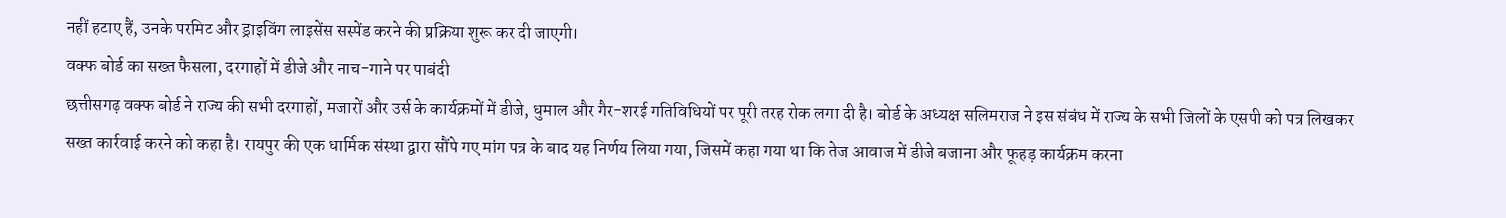नहीं हटाए हैं, उनके परमिट और ड्राइविंग लाइसेंस सस्पेंड करने की प्रक्रिया शुरू कर दी जाएगी।
वक्फ बोर्ड का सख्त फैसला, दरगाहों में डीजे और नाच-गाने पर पाबंदी
छत्तीसगढ़ वक्फ बोर्ड ने राज्य की सभी दरगाहों, मजारों और उर्स के कार्यक्रमों में डीजे, धुमाल और गैर-शरई गतिविधियों पर पूरी तरह रोक लगा दी है। बोर्ड के अध्यक्ष सलिमराज ने इस संबंध में राज्य के सभी जिलों के एसपी को पत्र लिखकर सख्त कार्रवाई करने को कहा है। रायपुर की एक धार्मिक संस्था द्वारा सौंपे गए मांग पत्र के बाद यह निर्णय लिया गया, जिसमें कहा गया था कि तेज आवाज में डीजे बजाना और फूहड़ कार्यक्रम करना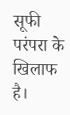सूफी परंपरा के खिलाफ है।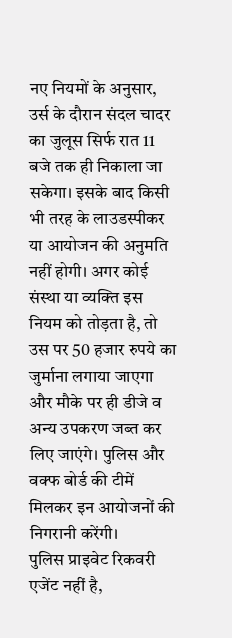नए नियमों के अनुसार, उर्स के दौरान संदल चादर का जुलूस सिर्फ रात 11 बजे तक ही निकाला जा सकेगा। इसके बाद किसी भी तरह के लाउडस्पीकर या आयोजन की अनुमति नहीं होगी। अगर कोई संस्था या व्यक्ति इस नियम को तोड़ता है, तो उस पर 50 हजार रुपये का जुर्माना लगाया जाएगा और मौके पर ही डीजे व अन्य उपकरण जब्त कर लिए जाएंगे। पुलिस और वक्फ बोर्ड की टीमें मिलकर इन आयोजनों की निगरानी करेंगी।
पुलिस प्राइवेट रिकवरी एजेंट नहीं है,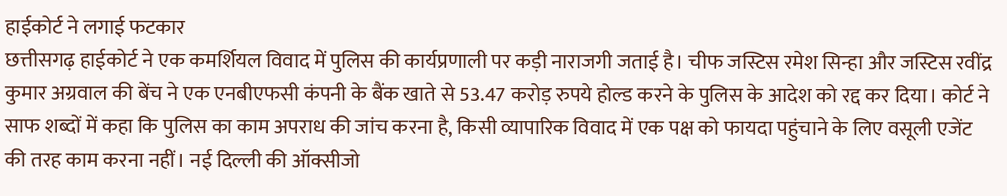हाईकोर्ट ने लगाई फटकार
छत्तीसगढ़ हाईकोर्ट ने एक कमर्शियल विवाद में पुलिस की कार्यप्रणाली पर कड़ी नाराजगी जताई है। चीफ जस्टिस रमेश सिन्हा और जस्टिस रवींद्र कुमार अग्रवाल की बेंच ने एक एनबीएफसी कंपनी के बैंक खाते से 53.47 करोड़ रुपये होल्ड करने के पुलिस के आदेश को रद्द कर दिया। कोर्ट ने साफ शब्दों में कहा कि पुलिस का काम अपराध की जांच करना है, किसी व्यापारिक विवाद में एक पक्ष को फायदा पहुंचाने के लिए वसूली एजेंट की तरह काम करना नहीं। नई दिल्ली की ऑक्सीजो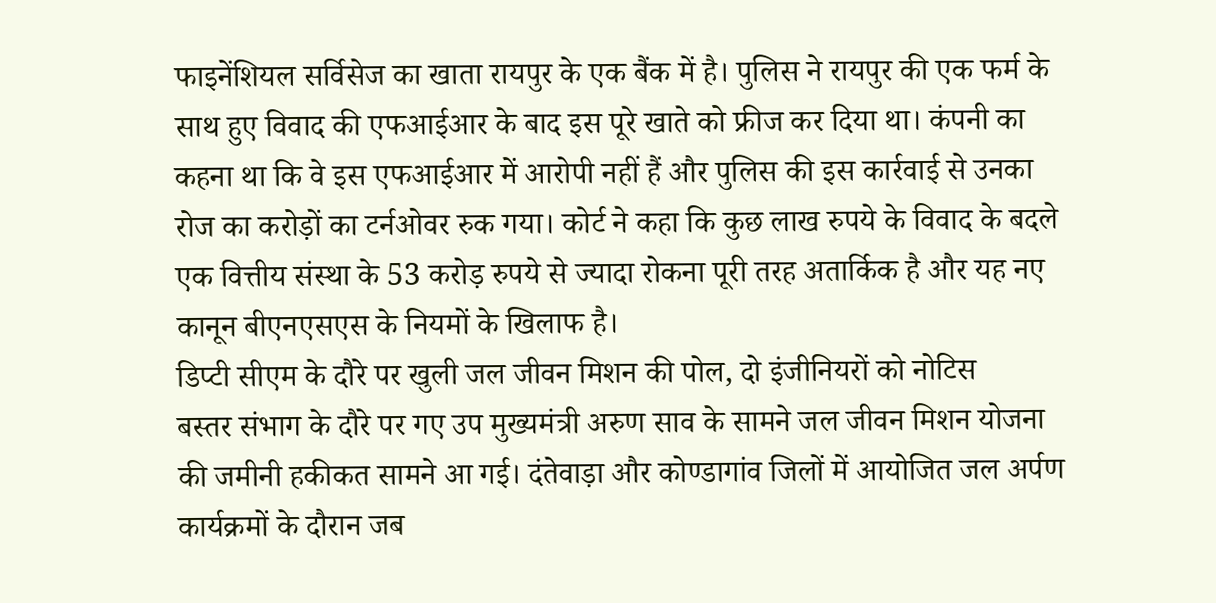फाइनेंशियल सर्विसेज का खाता रायपुर के एक बैंक में है। पुलिस ने रायपुर की एक फर्म के साथ हुए विवाद की एफआईआर के बाद इस पूरे खाते को फ्रीज कर दिया था। कंपनी का कहना था कि वे इस एफआईआर में आरोपी नहीं हैं और पुलिस की इस कार्रवाई से उनका रोज का करोड़ों का टर्नओवर रुक गया। कोर्ट ने कहा कि कुछ लाख रुपये के विवाद के बदले एक वित्तीय संस्था के 53 करोड़ रुपये से ज्यादा रोकना पूरी तरह अतार्किक है और यह नए कानून बीएनएसएस के नियमों के खिलाफ है।
डिप्टी सीएम के दौरे पर खुली जल जीवन मिशन की पोल, दो इंजीनियरों को नोटिस
बस्तर संभाग के दौरे पर गए उप मुख्यमंत्री अरुण साव के सामने जल जीवन मिशन योजना की जमीनी हकीकत सामने आ गई। दंतेवाड़ा और कोण्डागांव जिलों में आयोजित जल अर्पण कार्यक्रमों के दौरान जब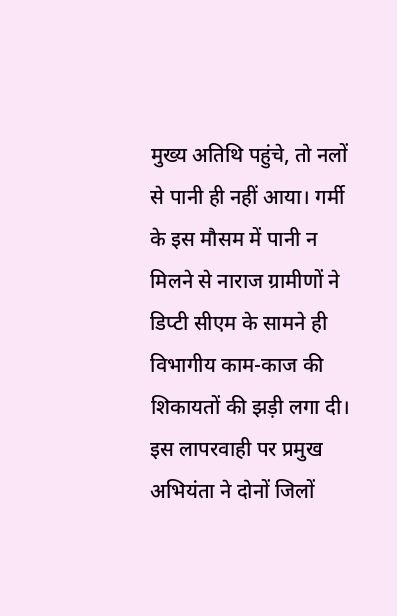मुख्य अतिथि पहुंचे, तो नलों से पानी ही नहीं आया। गर्मी के इस मौसम में पानी न मिलने से नाराज ग्रामीणों ने डिप्टी सीएम के सामने ही विभागीय काम-काज की शिकायतों की झड़ी लगा दी। इस लापरवाही पर प्रमुख अभियंता ने दोनों जिलों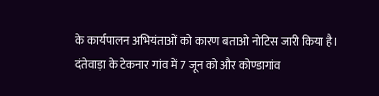के कार्यपालन अभियंताओं को कारण बताओ नोटिस जारी किया है। दंतेवाड़ा के टेकनार गांव में 7 जून को और कोण्डागांव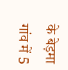के बेड़मा गांव में 5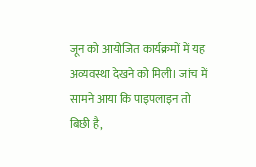जून को आयोजित कार्यक्रमों में यह अव्यवस्था देखने को मिली। जांच में सामने आया कि पाइपलाइन तो बिछी है,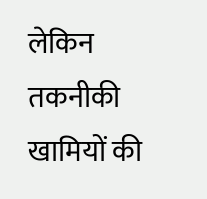लेकिन तकनीकी खामियों की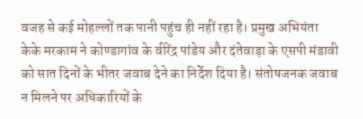वजह से कई मोहल्लों तक पानी पहुंच ही नहीं रहा है। प्रमुख अभियंता केके मरकाम ने कोण्डागांव के वीरेंद्र पांडेय और दंतेवाड़ा के एसपी मंडावी को सात दिनों के भीतर जवाब देने का निर्देश दिया है। संतोषजनक जवाब न मिलने पर अधिकारियों के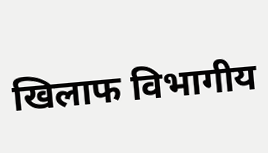खिलाफ विभागीय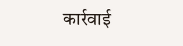कार्रवाई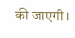की जाएगी।